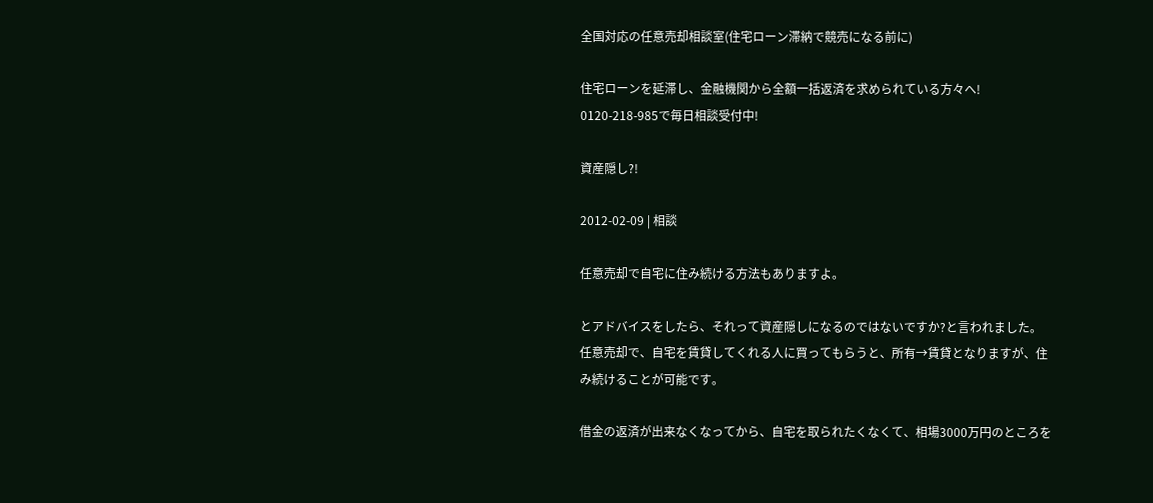全国対応の任意売却相談室(住宅ローン滞納で競売になる前に)

住宅ローンを延滞し、金融機関から全額一括返済を求められている方々へ!
0120-218-985で毎日相談受付中!

資産隠し?!

2012-02-09 | 相談

任意売却で自宅に住み続ける方法もありますよ。

とアドバイスをしたら、それって資産隠しになるのではないですか?と言われました。
任意売却で、自宅を賃貸してくれる人に買ってもらうと、所有→賃貸となりますが、住み続けることが可能です。

借金の返済が出来なくなってから、自宅を取られたくなくて、相場3000万円のところを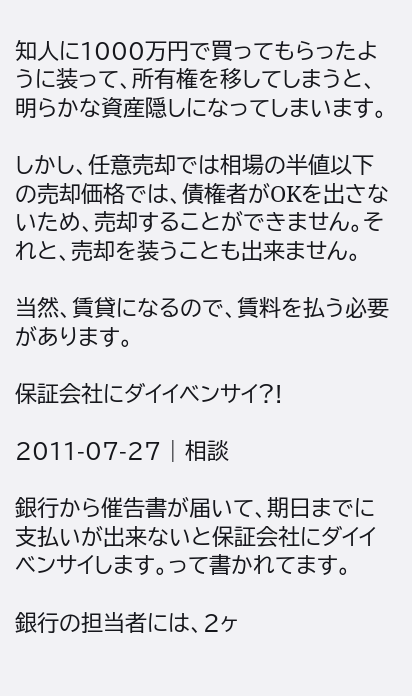知人に1000万円で買ってもらったように装って、所有権を移してしまうと、明らかな資産隠しになってしまいます。

しかし、任意売却では相場の半値以下の売却価格では、債権者がOKを出さないため、売却することができません。それと、売却を装うことも出来ません。

当然、賃貸になるので、賃料を払う必要があります。

保証会社にダイイベンサイ?!

2011-07-27 | 相談

銀行から催告書が届いて、期日までに支払いが出来ないと保証会社にダイイベンサイします。って書かれてます。

銀行の担当者には、2ヶ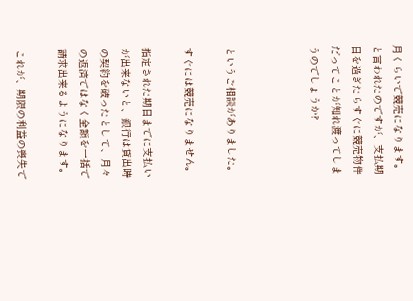月くらいで競売になります。と言われたのですが、支払期日を過ぎたらすぐに競売物件だってことが知れ渡ってしまうのでしょうか?



というご相談がありました。

すぐには競売になりません。

指定された期日までに支払いが出来ないと、銀行は貸出時の契約を破ったとして、月々の返済ではなく全額を一括で請求出来るようになります。

これが、期限の利益の喪失で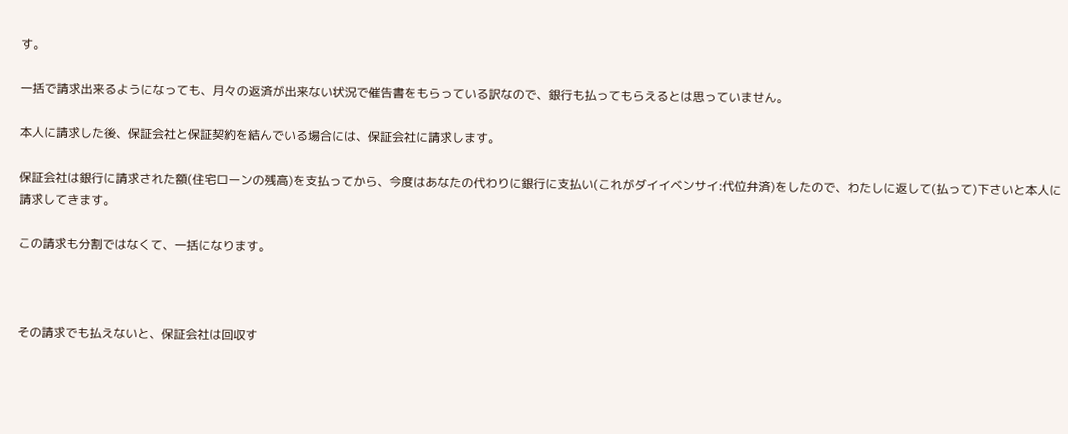す。

一括で請求出来るようになっても、月々の返済が出来ない状況で催告書をもらっている訳なので、銀行も払ってもらえるとは思っていません。

本人に請求した後、保証会社と保証契約を結んでいる場合には、保証会社に請求します。

保証会社は銀行に請求された額(住宅ローンの残高)を支払ってから、今度はあなたの代わりに銀行に支払い(これがダイイベンサイ:代位弁済)をしたので、わたしに返して(払って)下さいと本人に請求してきます。

この請求も分割ではなくて、一括になります。



その請求でも払えないと、保証会社は回収す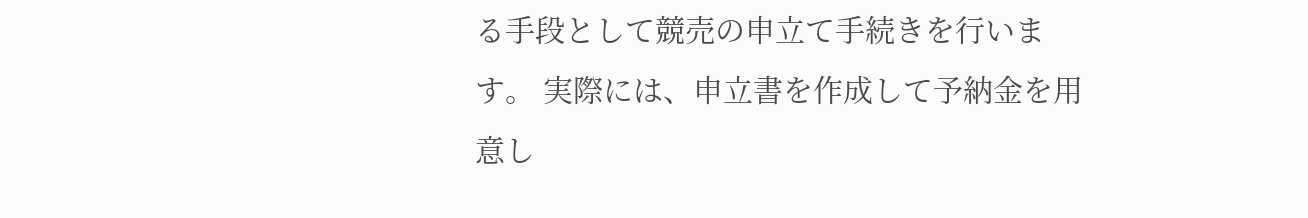る手段として競売の申立て手続きを行います。 実際には、申立書を作成して予納金を用意し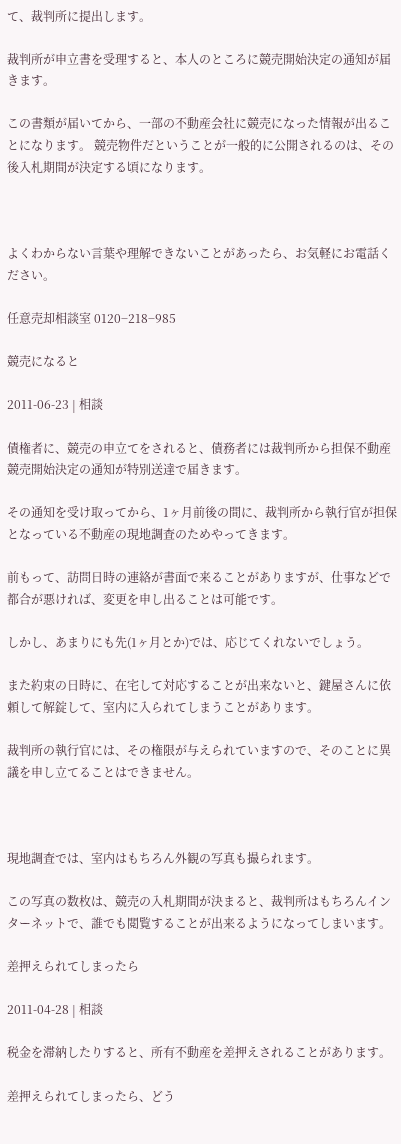て、裁判所に提出します。

裁判所が申立書を受理すると、本人のところに競売開始決定の通知が届きます。

この書類が届いてから、一部の不動産会社に競売になった情報が出ることになります。 競売物件だということが一般的に公開されるのは、その後入札期間が決定する頃になります。



よくわからない言葉や理解できないことがあったら、お気軽にお電話ください。

任意売却相談室 0120−218−985

競売になると

2011-06-23 | 相談

債権者に、競売の申立てをされると、債務者には裁判所から担保不動産競売開始決定の通知が特別送達で届きます。

その通知を受け取ってから、1ヶ月前後の間に、裁判所から執行官が担保となっている不動産の現地調査のためやってきます。

前もって、訪問日時の連絡が書面で来ることがありますが、仕事などで都合が悪ければ、変更を申し出ることは可能です。

しかし、あまりにも先(1ヶ月とか)では、応じてくれないでしょう。

また約束の日時に、在宅して対応することが出来ないと、鍵屋さんに依頼して解錠して、室内に入られてしまうことがあります。

裁判所の執行官には、その権限が与えられていますので、そのことに異議を申し立てることはできません。



現地調査では、室内はもちろん外観の写真も撮られます。

この写真の数枚は、競売の入札期間が決まると、裁判所はもちろんインターネットで、誰でも閲覧することが出来るようになってしまいます。

差押えられてしまったら

2011-04-28 | 相談

税金を滞納したりすると、所有不動産を差押えされることがあります。

差押えられてしまったら、どう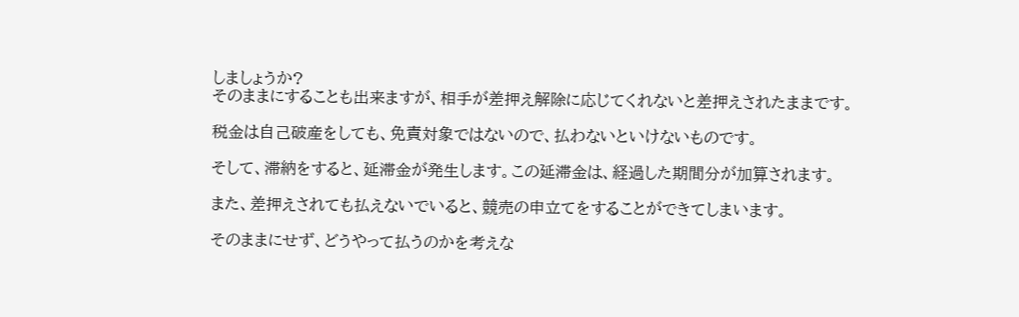しましょうか?
そのままにすることも出来ますが、相手が差押え解除に応じてくれないと差押えされたままです。

税金は自己破産をしても、免責対象ではないので、払わないといけないものです。

そして、滞納をすると、延滞金が発生します。この延滞金は、経過した期間分が加算されます。

また、差押えされても払えないでいると、競売の申立てをすることができてしまいます。

そのままにせず、どうやって払うのかを考えな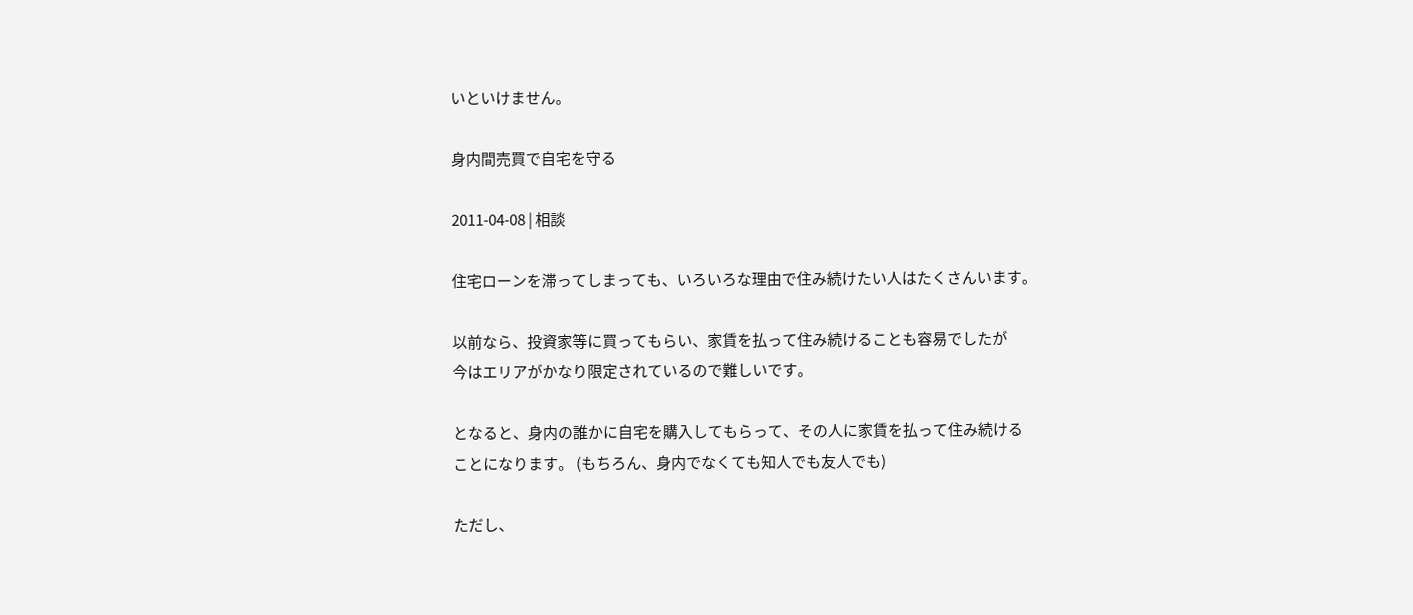いといけません。

身内間売買で自宅を守る

2011-04-08 | 相談

住宅ローンを滞ってしまっても、いろいろな理由で住み続けたい人はたくさんいます。

以前なら、投資家等に買ってもらい、家賃を払って住み続けることも容易でしたが
今はエリアがかなり限定されているので難しいです。

となると、身内の誰かに自宅を購入してもらって、その人に家賃を払って住み続ける
ことになります。 (もちろん、身内でなくても知人でも友人でも)

ただし、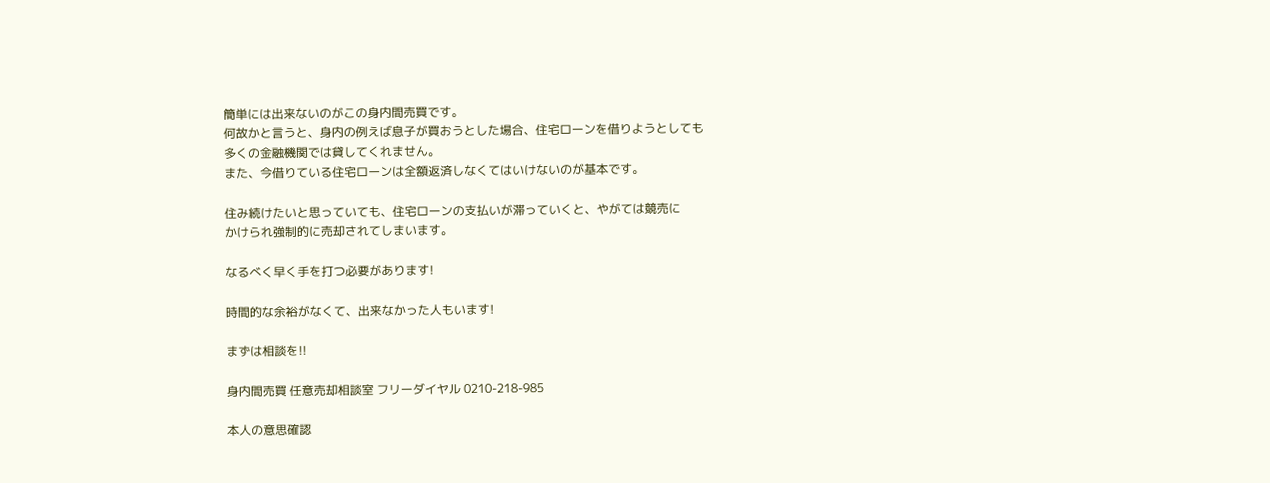簡単には出来ないのがこの身内間売買です。
何故かと言うと、身内の例えば息子が買おうとした場合、住宅ローンを借りようとしても
多くの金融機関では貸してくれません。
また、今借りている住宅ローンは全額返済しなくてはいけないのが基本です。

住み続けたいと思っていても、住宅ローンの支払いが滞っていくと、やがては競売に
かけられ強制的に売却されてしまいます。

なるべく早く手を打つ必要があります!

時間的な余裕がなくて、出来なかった人もいます!

まずは相談を!!

身内間売買 任意売却相談室 フリーダイヤル 0210-218-985

本人の意思確認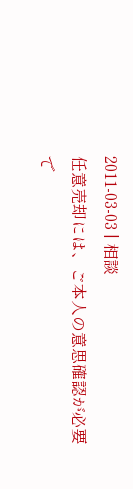2011-03-03 | 相談
任意売却には、ご本人の意思確認が必要で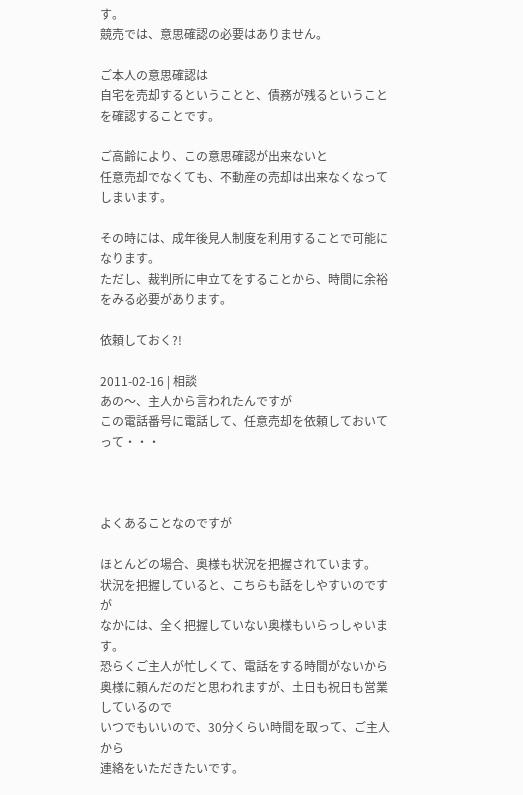す。
競売では、意思確認の必要はありません。

ご本人の意思確認は
自宅を売却するということと、債務が残るということを確認することです。

ご高齢により、この意思確認が出来ないと
任意売却でなくても、不動産の売却は出来なくなってしまいます。

その時には、成年後見人制度を利用することで可能になります。
ただし、裁判所に申立てをすることから、時間に余裕をみる必要があります。

依頼しておく?!

2011-02-16 | 相談
あの〜、主人から言われたんですが
この電話番号に電話して、任意売却を依頼しておいてって・・・



よくあることなのですが

ほとんどの場合、奥様も状況を把握されています。
状況を把握していると、こちらも話をしやすいのですが
なかには、全く把握していない奥様もいらっしゃいます。
恐らくご主人が忙しくて、電話をする時間がないから
奥様に頼んだのだと思われますが、土日も祝日も営業しているので
いつでもいいので、30分くらい時間を取って、ご主人から
連絡をいただきたいです。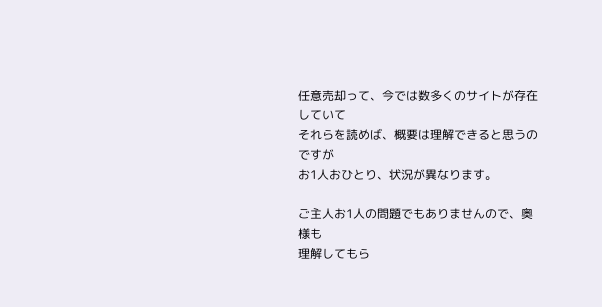任意売却って、今では数多くのサイトが存在していて
それらを読めば、概要は理解できると思うのですが
お1人おひとり、状況が異なります。

ご主人お1人の問題でもありませんので、奥様も
理解してもら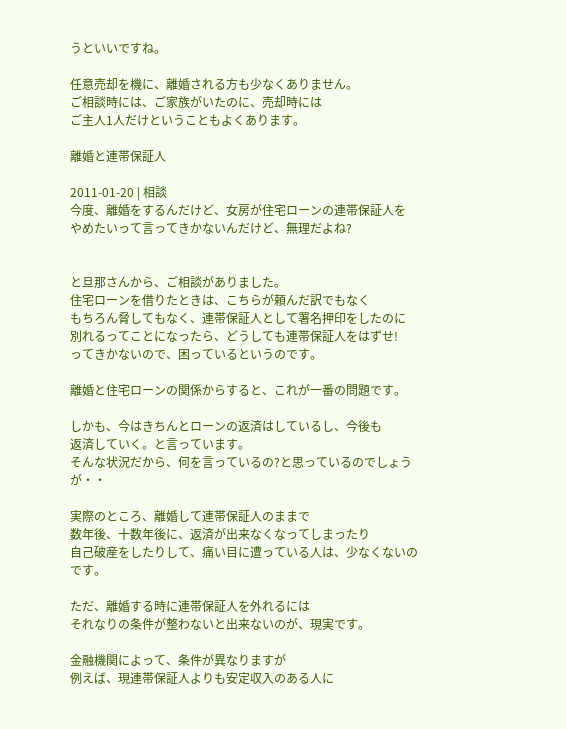うといいですね。

任意売却を機に、離婚される方も少なくありません。
ご相談時には、ご家族がいたのに、売却時には
ご主人1人だけということもよくあります。

離婚と連帯保証人

2011-01-20 | 相談
今度、離婚をするんだけど、女房が住宅ローンの連帯保証人を
やめたいって言ってきかないんだけど、無理だよね?


と旦那さんから、ご相談がありました。
住宅ローンを借りたときは、こちらが頼んだ訳でもなく
もちろん脅してもなく、連帯保証人として署名押印をしたのに
別れるってことになったら、どうしても連帯保証人をはずせ!
ってきかないので、困っているというのです。

離婚と住宅ローンの関係からすると、これが一番の問題です。

しかも、今はきちんとローンの返済はしているし、今後も
返済していく。と言っています。
そんな状況だから、何を言っているの?と思っているのでしょうが・・

実際のところ、離婚して連帯保証人のままで
数年後、十数年後に、返済が出来なくなってしまったり
自己破産をしたりして、痛い目に遭っている人は、少なくないのです。

ただ、離婚する時に連帯保証人を外れるには
それなりの条件が整わないと出来ないのが、現実です。

金融機関によって、条件が異なりますが
例えば、現連帯保証人よりも安定収入のある人に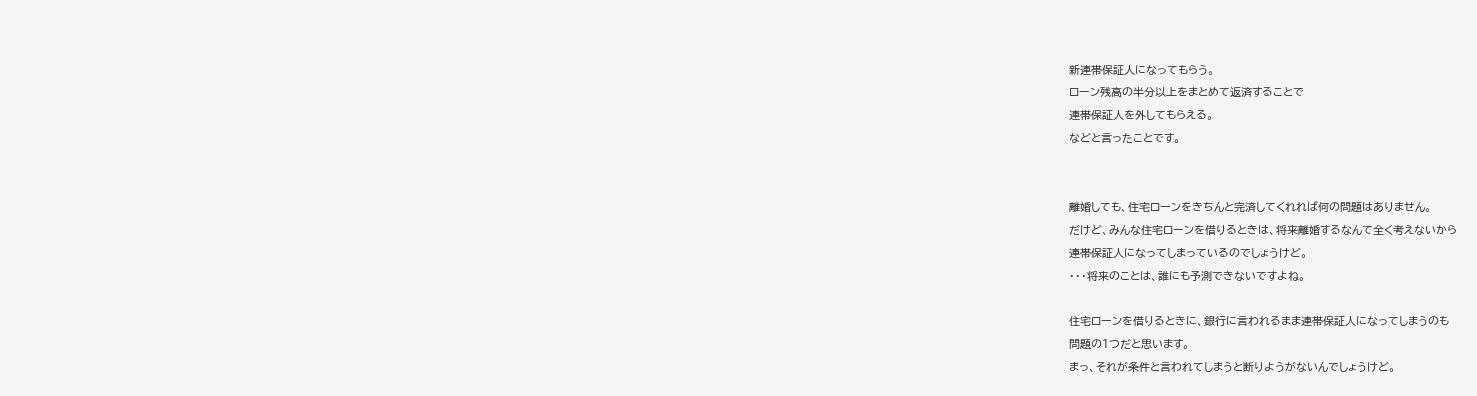新連帯保証人になってもらう。
ローン残高の半分以上をまとめて返済することで
連帯保証人を外してもらえる。
などと言ったことです。


離婚しても、住宅ローンをきちんと完済してくれれば何の問題はありません。
だけど、みんな住宅ローンを借りるときは、将来離婚するなんて全く考えないから
連帯保証人になってしまっているのでしょうけど。
・・・将来のことは、誰にも予測できないですよね。

住宅ローンを借りるときに、銀行に言われるまま連帯保証人になってしまうのも
問題の1つだと思います。
まっ、それが条件と言われてしまうと断りようがないんでしょうけど。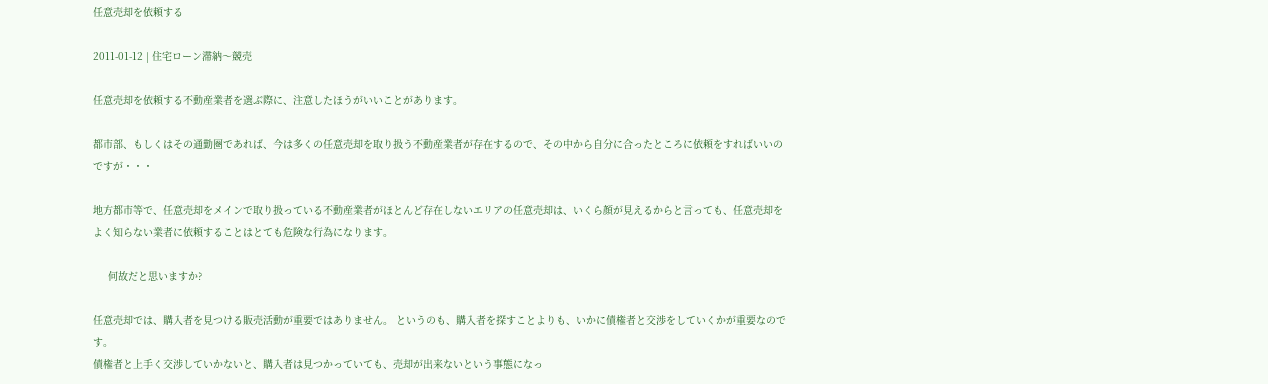任意売却を依頼する

2011-01-12 | 住宅ローン滞納〜競売

任意売却を依頼する不動産業者を選ぶ際に、注意したほうがいいことがあります。

都市部、もしくはその通勤圏であれば、今は多くの任意売却を取り扱う不動産業者が存在するので、その中から自分に合ったところに依頼をすればいいのですが・・・

地方都市等で、任意売却をメインで取り扱っている不動産業者がほとんど存在しないエリアの任意売却は、いくら顔が見えるからと言っても、任意売却をよく知らない業者に依頼することはとても危険な行為になります。

     何故だと思いますか?

任意売却では、購入者を見つける販売活動が重要ではありません。 というのも、購入者を探すことよりも、いかに債権者と交渉をしていくかが重要なのです。
債権者と上手く交渉していかないと、購入者は見つかっていても、売却が出来ないという事態になっ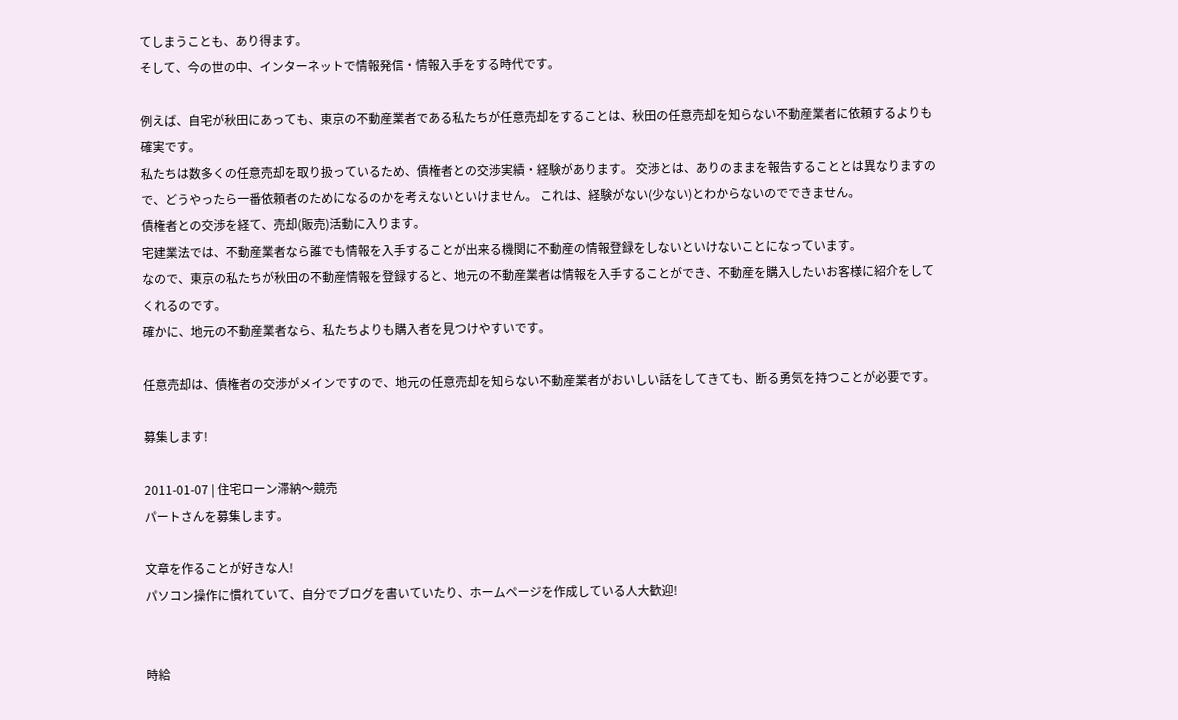てしまうことも、あり得ます。
そして、今の世の中、インターネットで情報発信・情報入手をする時代です。

例えば、自宅が秋田にあっても、東京の不動産業者である私たちが任意売却をすることは、秋田の任意売却を知らない不動産業者に依頼するよりも確実です。
私たちは数多くの任意売却を取り扱っているため、債権者との交渉実績・経験があります。 交渉とは、ありのままを報告することとは異なりますので、どうやったら一番依頼者のためになるのかを考えないといけません。 これは、経験がない(少ない)とわからないのでできません。
債権者との交渉を経て、売却(販売)活動に入ります。
宅建業法では、不動産業者なら誰でも情報を入手することが出来る機関に不動産の情報登録をしないといけないことになっています。
なので、東京の私たちが秋田の不動産情報を登録すると、地元の不動産業者は情報を入手することができ、不動産を購入したいお客様に紹介をしてくれるのです。
確かに、地元の不動産業者なら、私たちよりも購入者を見つけやすいです。

任意売却は、債権者の交渉がメインですので、地元の任意売却を知らない不動産業者がおいしい話をしてきても、断る勇気を持つことが必要です。

募集します!

2011-01-07 | 住宅ローン滞納〜競売
パートさんを募集します。

文章を作ることが好きな人!
パソコン操作に慣れていて、自分でブログを書いていたり、ホームページを作成している人大歓迎!


時給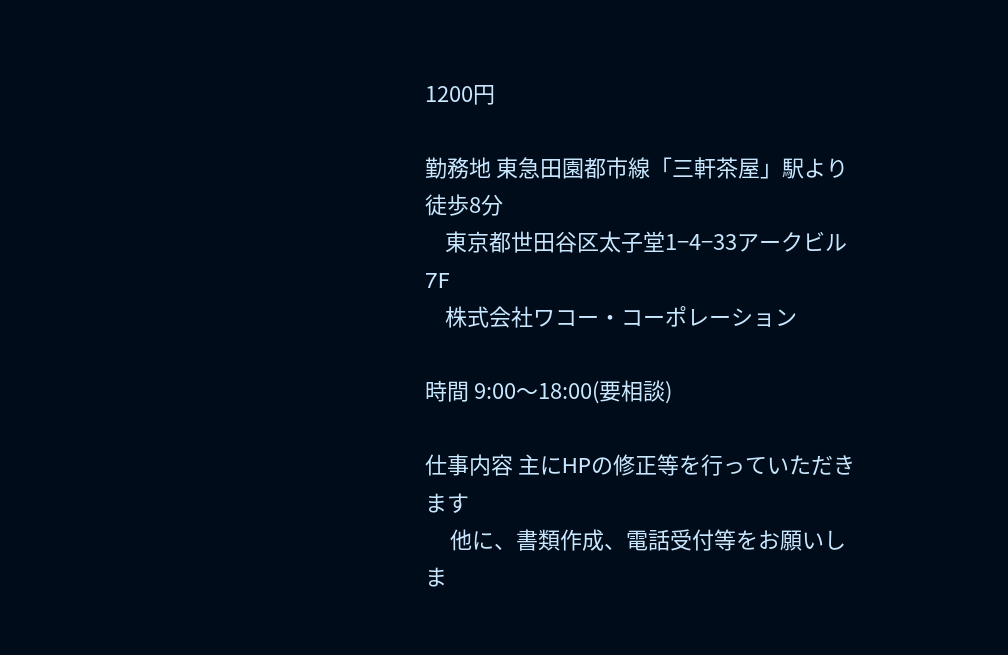1200円

勤務地 東急田園都市線「三軒茶屋」駅より徒歩8分
    東京都世田谷区太子堂1−4−33アークビル7F
    株式会社ワコー・コーポレーション

時間 9:00〜18:00(要相談)

仕事内容 主にHPの修正等を行っていただきます
     他に、書類作成、電話受付等をお願いしま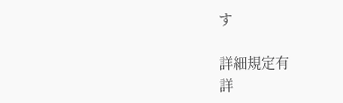す

詳細規定有
詳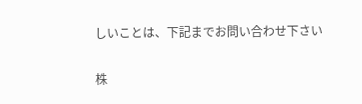しいことは、下記までお問い合わせ下さい

株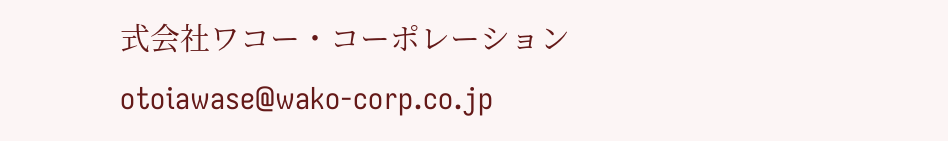式会社ワコー・コーポレーション
otoiawase@wako-corp.co.jp